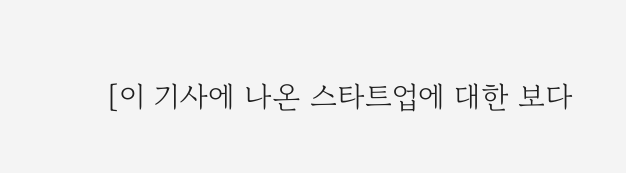[이 기사에 나온 스타트업에 대한 보다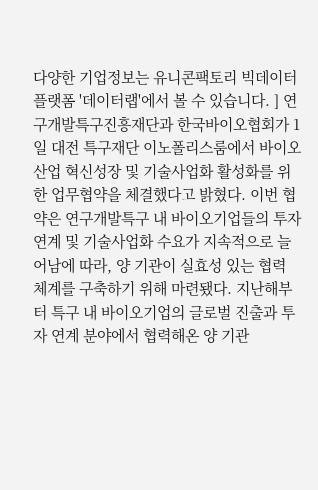다양한 기업정보는 유니콘팩토리 빅데이터 플랫폼 '데이터랩'에서 볼 수 있습니다. ] 연구개발특구진흥재단과 한국바이오협회가 1일 대전 특구재단 이노폴리스룸에서 바이오 산업 혁신성장 및 기술사업화 활성화를 위한 업무협약을 체결했다고 밝혔다. 이번 협약은 연구개발특구 내 바이오기업들의 투자 연계 및 기술사업화 수요가 지속적으로 늘어남에 따라, 양 기관이 실효성 있는 협력 체계를 구축하기 위해 마련됐다. 지난해부터 특구 내 바이오기업의 글로벌 진출과 투자 연계 분야에서 협력해온 양 기관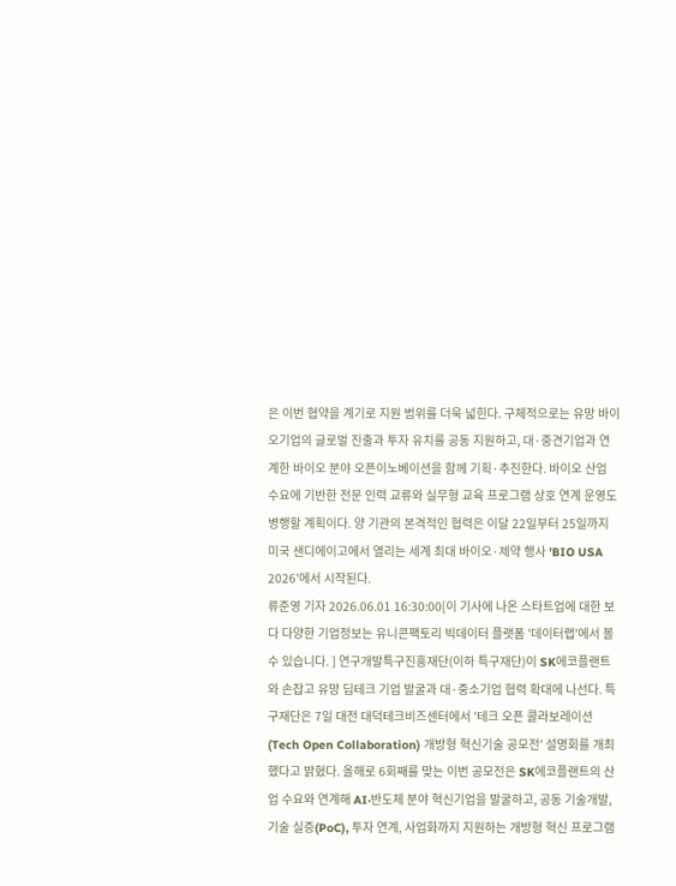은 이번 협약을 계기로 지원 범위를 더욱 넓힌다. 구체적으로는 유망 바이오기업의 글로벌 진출과 투자 유치를 공동 지원하고, 대·중견기업과 연계한 바이오 분야 오픈이노베이션을 함께 기획·추진한다. 바이오 산업 수요에 기반한 전문 인력 교류와 실무형 교육 프로그램 상호 연계 운영도 병행할 계획이다. 양 기관의 본격적인 협력은 이달 22일부터 25일까지 미국 샌디에이고에서 열리는 세계 최대 바이오·제약 행사 'BIO USA 2026'에서 시작된다.
류준영 기자 2026.06.01 16:30:00[이 기사에 나온 스타트업에 대한 보다 다양한 기업정보는 유니콘팩토리 빅데이터 플랫폼 '데이터랩'에서 볼 수 있습니다. ] 연구개발특구진흥재단(이하 특구재단)이 SK에코플랜트와 손잡고 유망 딥테크 기업 발굴과 대·중소기업 협력 확대에 나선다. 특구재단은 7일 대전 대덕테크비즈센터에서 '테크 오픈 콜라보레이션(Tech Open Collaboration) 개방형 혁신기술 공모전' 설명회를 개최했다고 밝혔다. 올해로 6회째를 맞는 이번 공모전은 SK에코플랜트의 산업 수요와 연계해 AI·반도체 분야 혁신기업을 발굴하고, 공동 기술개발, 기술 실증(PoC), 투자 연계, 사업화까지 지원하는 개방형 혁신 프로그램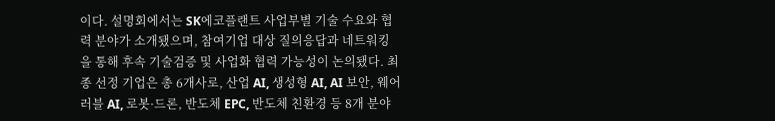이다. 설명회에서는 SK에코플랜트 사업부별 기술 수요와 협력 분야가 소개됐으며, 참여기업 대상 질의응답과 네트워킹을 통해 후속 기술검증 및 사업화 협력 가능성이 논의됐다. 최종 선정 기업은 총 6개사로, 산업 AI, 생성형 AI, AI 보안, 웨어러블 AI, 로봇·드론, 반도체 EPC, 반도체 친환경 등 8개 분야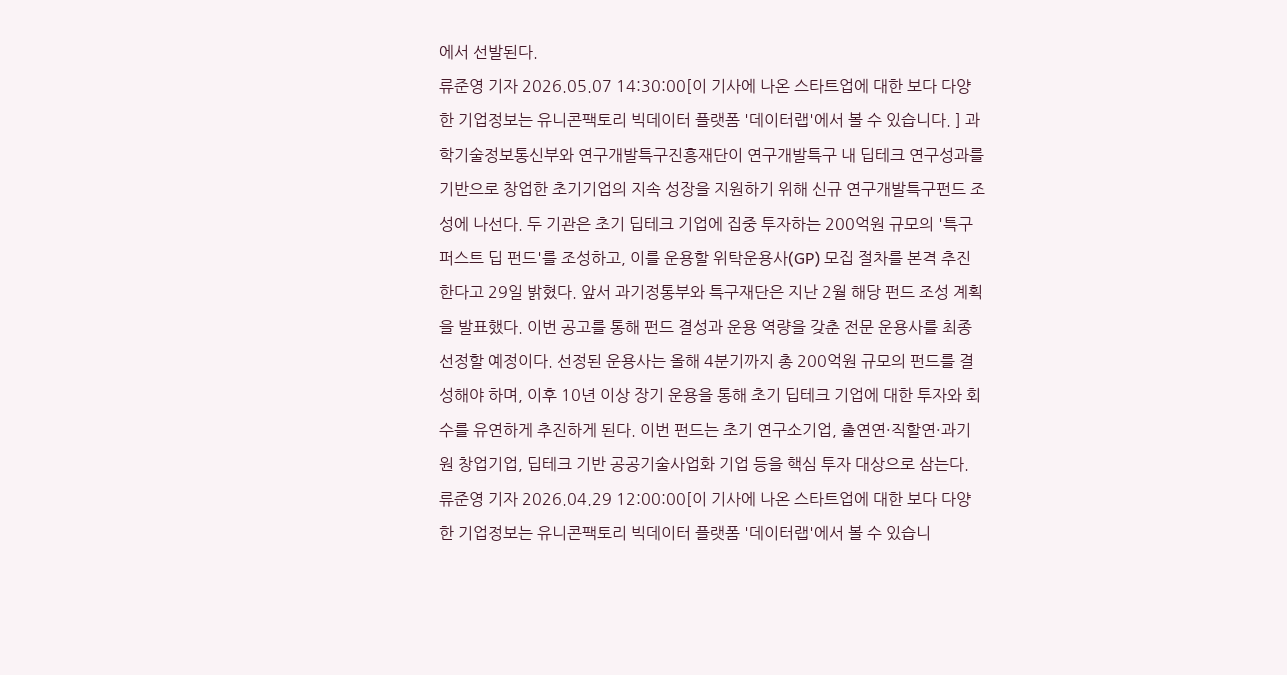에서 선발된다.
류준영 기자 2026.05.07 14:30:00[이 기사에 나온 스타트업에 대한 보다 다양한 기업정보는 유니콘팩토리 빅데이터 플랫폼 '데이터랩'에서 볼 수 있습니다. ] 과학기술정보통신부와 연구개발특구진흥재단이 연구개발특구 내 딥테크 연구성과를 기반으로 창업한 초기기업의 지속 성장을 지원하기 위해 신규 연구개발특구펀드 조성에 나선다. 두 기관은 초기 딥테크 기업에 집중 투자하는 200억원 규모의 '특구 퍼스트 딥 펀드'를 조성하고, 이를 운용할 위탁운용사(GP) 모집 절차를 본격 추진한다고 29일 밝혔다. 앞서 과기정통부와 특구재단은 지난 2월 해당 펀드 조성 계획을 발표했다. 이번 공고를 통해 펀드 결성과 운용 역량을 갖춘 전문 운용사를 최종 선정할 예정이다. 선정된 운용사는 올해 4분기까지 총 200억원 규모의 펀드를 결성해야 하며, 이후 10년 이상 장기 운용을 통해 초기 딥테크 기업에 대한 투자와 회수를 유연하게 추진하게 된다. 이번 펀드는 초기 연구소기업, 출연연·직할연·과기원 창업기업, 딥테크 기반 공공기술사업화 기업 등을 핵심 투자 대상으로 삼는다.
류준영 기자 2026.04.29 12:00:00[이 기사에 나온 스타트업에 대한 보다 다양한 기업정보는 유니콘팩토리 빅데이터 플랫폼 '데이터랩'에서 볼 수 있습니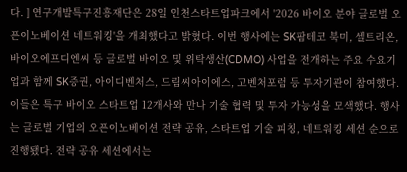다. ] 연구개발특구진흥재단은 28일 인천스타트업파크에서 '2026 바이오 분야 글로벌 오픈이노베이션 네트워킹'을 개최했다고 밝혔다. 이번 행사에는 SK팜테코 북미, 셀트리온, 바이오에프디엔씨 등 글로벌 바이오 및 위탁생산(CDMO) 사업을 전개하는 주요 수요기업과 함께 SK증권, 아이디벤처스, 드림씨아이에스, 고벤처포럼 등 투자기관이 참여했다. 이들은 특구 바이오 스타트업 12개사와 만나 기술 협력 및 투자 가능성을 모색했다. 행사는 글로벌 기업의 오픈이노베이션 전략 공유, 스타트업 기술 피칭, 네트워킹 세션 순으로 진행됐다. 전략 공유 세션에서는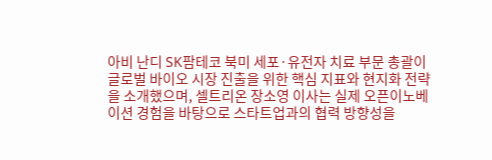아비 난디 SK팜테코 북미 세포·유전자 치료 부문 총괄이 글로벌 바이오 시장 진출을 위한 핵심 지표와 현지화 전략을 소개했으며, 셀트리온 장소영 이사는 실제 오픈이노베이션 경험을 바탕으로 스타트업과의 협력 방향성을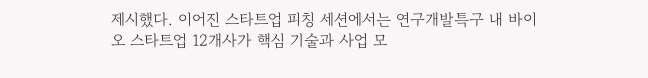제시했다. 이어진 스타트업 피칭 세션에서는 연구개발특구 내 바이오 스타트업 12개사가 핵심 기술과 사업 모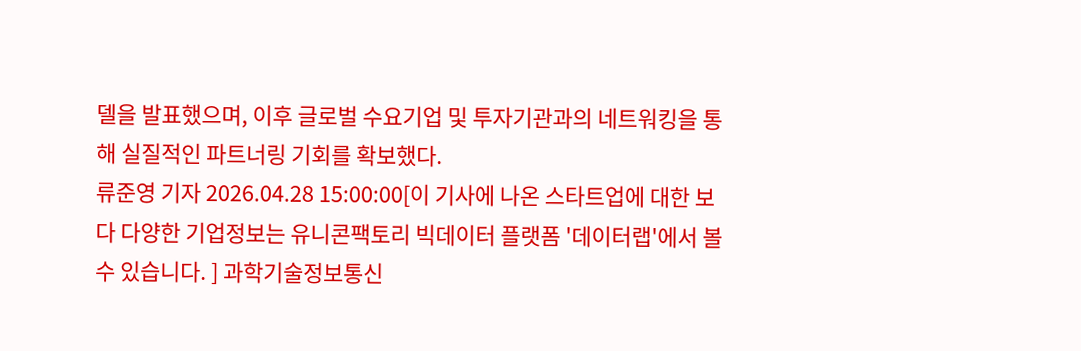델을 발표했으며, 이후 글로벌 수요기업 및 투자기관과의 네트워킹을 통해 실질적인 파트너링 기회를 확보했다.
류준영 기자 2026.04.28 15:00:00[이 기사에 나온 스타트업에 대한 보다 다양한 기업정보는 유니콘팩토리 빅데이터 플랫폼 '데이터랩'에서 볼 수 있습니다. ] 과학기술정보통신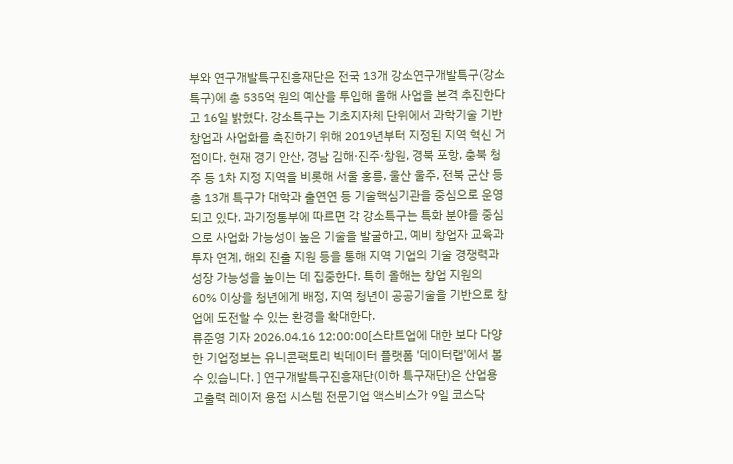부와 연구개발특구진흥재단은 전국 13개 강소연구개발특구(강소특구)에 총 535억 원의 예산을 투입해 올해 사업을 본격 추진한다고 16일 밝혔다. 강소특구는 기초지자체 단위에서 과학기술 기반 창업과 사업화를 촉진하기 위해 2019년부터 지정된 지역 혁신 거점이다. 현재 경기 안산, 경남 김해·진주·창원, 경북 포항, 충북 청주 등 1차 지정 지역을 비롯해 서울 홍릉, 울산 울주, 전북 군산 등 총 13개 특구가 대학과 출연연 등 기술핵심기관을 중심으로 운영되고 있다. 과기정통부에 따르면 각 강소특구는 특화 분야를 중심으로 사업화 가능성이 높은 기술을 발굴하고, 예비 창업자 교육과 투자 연계, 해외 진출 지원 등을 통해 지역 기업의 기술 경쟁력과 성장 가능성을 높이는 데 집중한다. 특히 올해는 창업 지원의 60% 이상을 청년에게 배정, 지역 청년이 공공기술을 기반으로 창업에 도전할 수 있는 환경을 확대한다.
류준영 기자 2026.04.16 12:00:00[스타트업에 대한 보다 다양한 기업정보는 유니콘팩토리 빅데이터 플랫폼 '데이터랩'에서 볼 수 있습니다. ] 연구개발특구진흥재단(이하 특구재단)은 산업용 고출력 레이저 용접 시스템 전문기업 액스비스가 9일 코스닥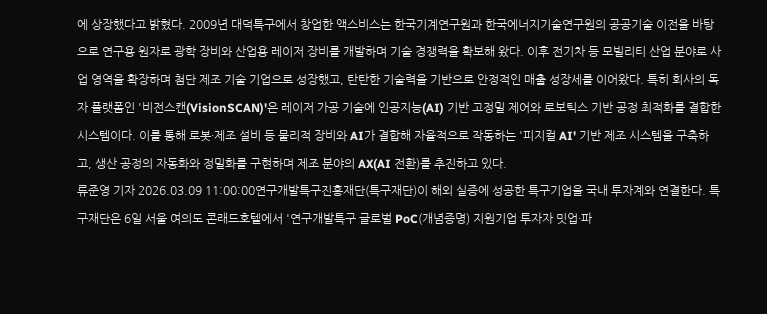에 상장했다고 밝혔다. 2009년 대덕특구에서 창업한 액스비스는 한국기계연구원과 한국에너지기술연구원의 공공기술 이전을 바탕으로 연구용 원자로 광학 장비와 산업용 레이저 장비를 개발하며 기술 경쟁력을 확보해 왔다. 이후 전기차 등 모빌리티 산업 분야로 사업 영역을 확장하며 첨단 제조 기술 기업으로 성장했고, 탄탄한 기술력을 기반으로 안정적인 매출 성장세를 이어왔다. 특히 회사의 독자 플랫폼인 '비전스캔(VisionSCAN)'은 레이저 가공 기술에 인공지능(AI) 기반 고정밀 제어와 로보틱스 기반 공정 최적화를 결합한 시스템이다. 이를 통해 로봇·제조 설비 등 물리적 장비와 AI가 결합해 자율적으로 작동하는 '피지컬 AI' 기반 제조 시스템을 구축하고, 생산 공정의 자동화와 정밀화를 구현하며 제조 분야의 AX(AI 전환)를 추진하고 있다.
류준영 기자 2026.03.09 11:00:00연구개발특구진흥재단(특구재단)이 해외 실증에 성공한 특구기업을 국내 투자계와 연결한다. 특구재단은 6일 서울 여의도 콘래드호텔에서 '연구개발특구 글로벌 PoC(개념증명) 지원기업 투자자 밋업·파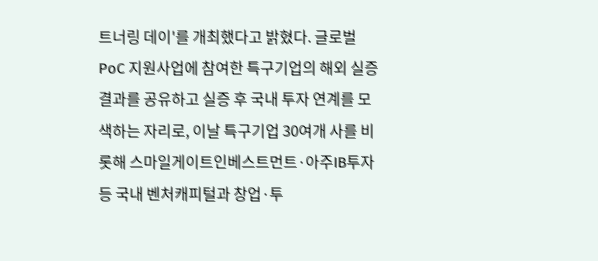트너링 데이'를 개최했다고 밝혔다. 글로벌 PoC 지원사업에 참여한 특구기업의 해외 실증 결과를 공유하고 실증 후 국내 투자 연계를 모색하는 자리로, 이날 특구기업 30여개 사를 비롯해 스마일게이트인베스트먼트·아주IB투자 등 국내 벤처캐피털과 창업·투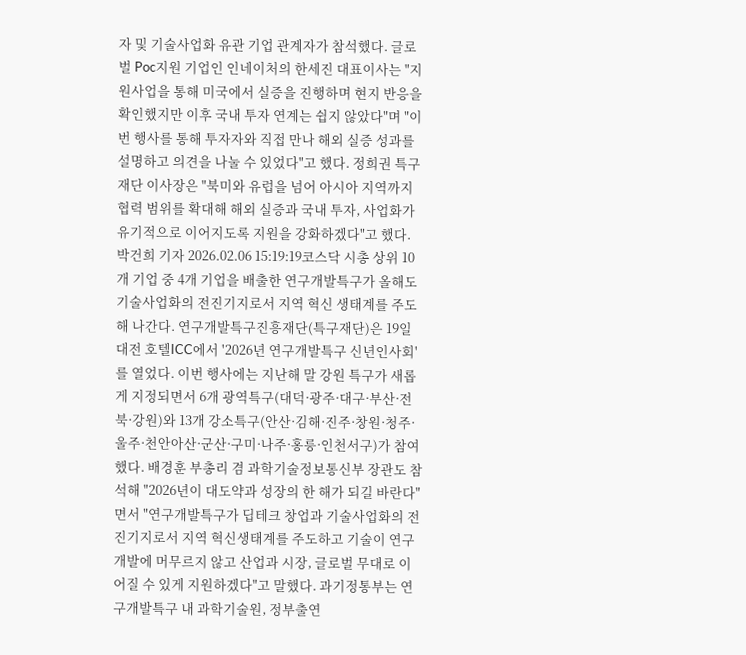자 및 기술사업화 유관 기업 관계자가 참석했다. 글로벌 Poc지원 기업인 인네이처의 한세진 대표이사는 "지원사업을 통해 미국에서 실증을 진행하며 현지 반응을 확인했지만 이후 국내 투자 연계는 쉽지 않았다"며 "이번 행사를 통해 투자자와 직접 만나 해외 실증 성과를 설명하고 의견을 나눌 수 있었다"고 했다. 정희권 특구재단 이사장은 "북미와 유럽을 넘어 아시아 지역까지 협력 범위를 확대해 해외 실증과 국내 투자, 사업화가 유기적으로 이어지도록 지원을 강화하겠다"고 했다.
박건희 기자 2026.02.06 15:19:19코스닥 시총 상위 10개 기업 중 4개 기업을 배출한 연구개발특구가 올해도 기술사업화의 전진기지로서 지역 혁신 생태계를 주도해 나간다. 연구개발특구진흥재단(특구재단)은 19일 대전 호텔ICC에서 '2026년 연구개발특구 신년인사회'를 열었다. 이번 행사에는 지난해 말 강원 특구가 새롭게 지정되면서 6개 광역특구(대덕·광주·대구·부산·전북·강원)와 13개 강소특구(안산·김해·진주·창원·청주·울주·천안아산·군산·구미·나주·홍릉·인천서구)가 참여했다. 배경훈 부총리 겸 과학기술정보통신부 장관도 참석해 "2026년이 대도약과 성장의 한 해가 되길 바란다"면서 "연구개발특구가 딥테크 창업과 기술사업화의 전진기지로서 지역 혁신생태계를 주도하고 기술이 연구개발에 머무르지 않고 산업과 시장, 글로벌 무대로 이어질 수 있게 지원하겠다"고 말했다. 과기정통부는 연구개발특구 내 과학기술원, 정부출연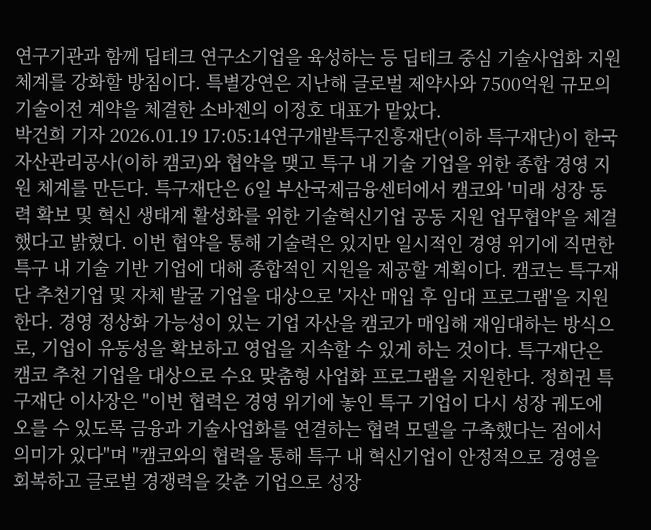연구기관과 함께 딥테크 연구소기업을 육성하는 등 딥테크 중심 기술사업화 지원 체계를 강화할 방침이다. 특별강연은 지난해 글로벌 제약사와 7500억원 규모의 기술이전 계약을 체결한 소바젠의 이정호 대표가 맡았다.
박건희 기자 2026.01.19 17:05:14연구개발특구진흥재단(이하 특구재단)이 한국자산관리공사(이하 캠코)와 협약을 맺고 특구 내 기술 기업을 위한 종합 경영 지원 체계를 만든다. 특구재단은 6일 부산국제금융센터에서 캠코와 '미래 성장 동력 확보 및 혁신 생태계 활성화를 위한 기술혁신기업 공동 지원 업무협약'을 체결했다고 밝혔다. 이번 협약을 통해 기술력은 있지만 일시적인 경영 위기에 직면한 특구 내 기술 기반 기업에 대해 종합적인 지원을 제공할 계획이다. 캠코는 특구재단 추천기업 및 자체 발굴 기업을 대상으로 '자산 매입 후 임대 프로그램'을 지원한다. 경영 정상화 가능성이 있는 기업 자산을 캠코가 매입해 재임대하는 방식으로, 기업이 유동성을 확보하고 영업을 지속할 수 있게 하는 것이다. 특구재단은 캠코 추천 기업을 대상으로 수요 맞춤형 사업화 프로그램을 지원한다. 정희권 특구재단 이사장은 "이번 협력은 경영 위기에 놓인 특구 기업이 다시 성장 궤도에 오를 수 있도록 금융과 기술사업화를 연결하는 협력 모델을 구축했다는 점에서 의미가 있다"며 "캠코와의 협력을 통해 특구 내 혁신기업이 안정적으로 경영을 회복하고 글로벌 경쟁력을 갖춘 기업으로 성장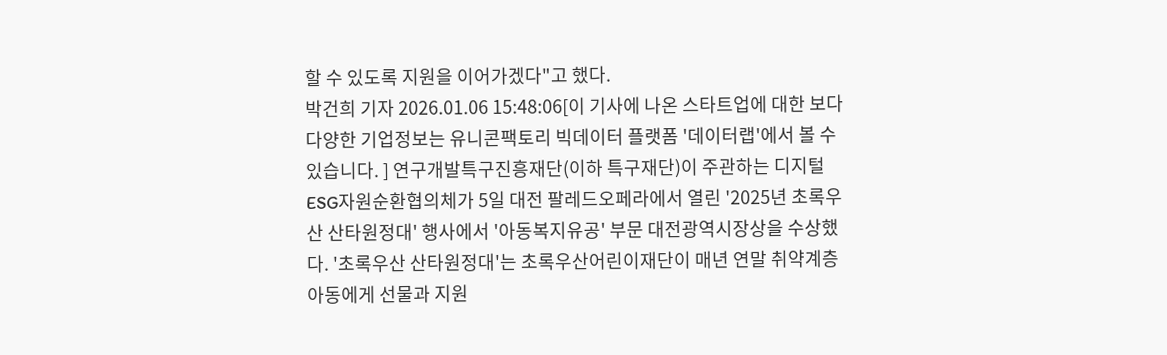할 수 있도록 지원을 이어가겠다"고 했다.
박건희 기자 2026.01.06 15:48:06[이 기사에 나온 스타트업에 대한 보다 다양한 기업정보는 유니콘팩토리 빅데이터 플랫폼 '데이터랩'에서 볼 수 있습니다. ] 연구개발특구진흥재단(이하 특구재단)이 주관하는 디지털ESG자원순환협의체가 5일 대전 팔레드오페라에서 열린 '2025년 초록우산 산타원정대' 행사에서 '아동복지유공' 부문 대전광역시장상을 수상했다. '초록우산 산타원정대'는 초록우산어린이재단이 매년 연말 취약계층 아동에게 선물과 지원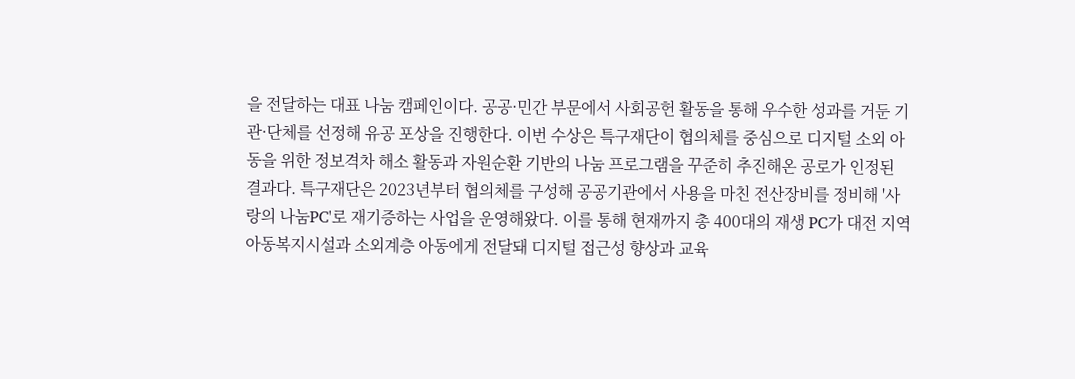을 전달하는 대표 나눔 캠페인이다. 공공·민간 부문에서 사회공헌 활동을 통해 우수한 성과를 거둔 기관·단체를 선정해 유공 포상을 진행한다. 이번 수상은 특구재단이 협의체를 중심으로 디지털 소외 아동을 위한 정보격차 해소 활동과 자원순환 기반의 나눔 프로그램을 꾸준히 추진해온 공로가 인정된 결과다. 특구재단은 2023년부터 협의체를 구성해 공공기관에서 사용을 마친 전산장비를 정비해 '사랑의 나눔PC'로 재기증하는 사업을 운영해왔다. 이를 통해 현재까지 총 400대의 재생 PC가 대전 지역 아동복지시설과 소외계층 아동에게 전달돼 디지털 접근성 향상과 교육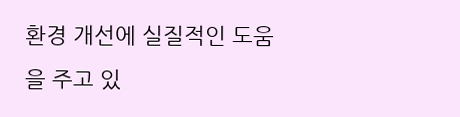환경 개선에 실질적인 도움을 주고 있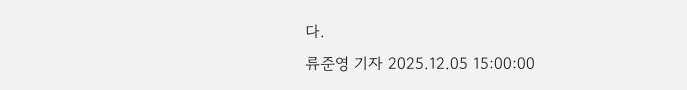다.
류준영 기자 2025.12.05 15:00:00